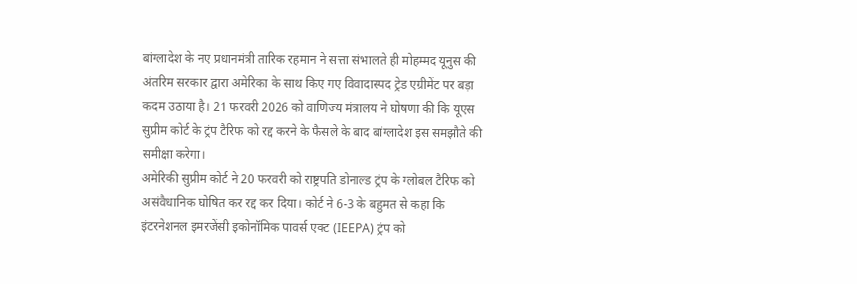बांग्लादेश के नए प्रधानमंत्री तारिक रहमान ने सत्ता संभालते ही मोहम्मद यूनुस की अंतरिम सरकार द्वारा अमेरिका के साथ किए गए विवादास्पद ट्रेड एग्रीमेंट पर बड़ा कदम उठाया है। 21 फरवरी 2026 को वाणिज्य मंत्रालय ने घोषणा की कि यूएस सुप्रीम कोर्ट के ट्रंप टैरिफ को रद्द करने के फैसले के बाद बांग्लादेश इस समझौते की समीक्षा करेगा।
अमेरिकी सुप्रीम कोर्ट ने 20 फरवरी को राष्ट्रपति डोनाल्ड ट्रंप के ग्लोबल टैरिफ को असंवैधानिक घोषित कर रद्द कर दिया। कोर्ट ने 6-3 के बहुमत से कहा कि इंटरनेशनल इमरजेंसी इकोनॉमिक पावर्स एक्ट (IEEPA) ट्रंप को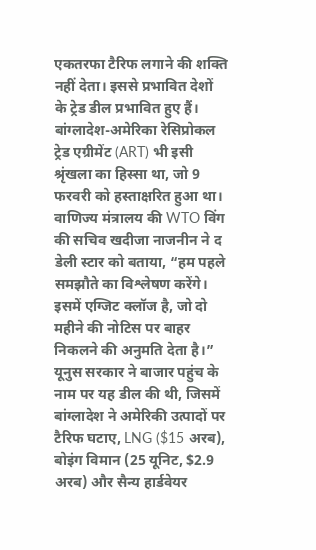एकतरफा टैरिफ लगाने की शक्ति नहीं देता। इससे प्रभावित देशों के ट्रेड डील प्रभावित हुए हैं। बांग्लादेश-अमेरिका रेसिप्रोकल ट्रेड एग्रीमेंट (ART) भी इसी श्रृंखला का हिस्सा था, जो 9 फरवरी को हस्ताक्षरित हुआ था।
वाणिज्य मंत्रालय की WTO विंग की सचिव खदीजा नाजनीन ने द डेली स्टार को बताया, “हम पहले समझौते का विश्लेषण करेंगे। इसमें एग्जिट क्लॉज है, जो दो महीने की नोटिस पर बाहर निकलने की अनुमति देता है।” यूनुस सरकार ने बाजार पहुंच के नाम पर यह डील की थी, जिसमें बांग्लादेश ने अमेरिकी उत्पादों पर टैरिफ घटाए, LNG ($15 अरब), बोइंग विमान (25 यूनिट, $2.9 अरब) और सैन्य हार्डवेयर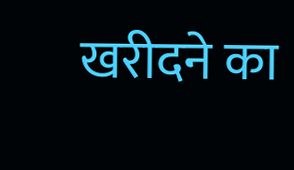खरीदने का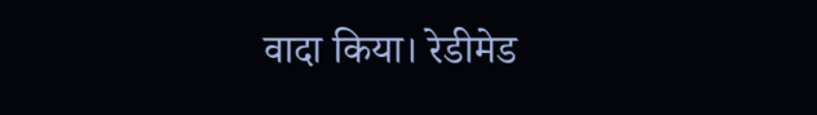वादा किया। रेडीमेड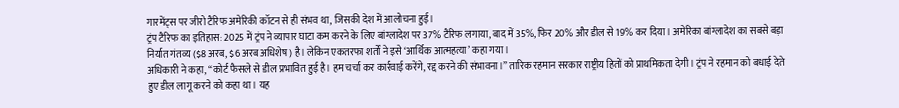गारमेंट्स पर जीरो टैरिफ अमेरिकी कॉटन से ही संभव था, जिसकी देश में आलोचना हुई।
ट्रंप टैरिफ का इतिहास: 2025 में ट्रंप ने व्यापार घाटा कम करने के लिए बांग्लादेश पर 37% टैरिफ लगाया, बाद में 35%, फिर 20% और डील से 19% कर दिया। अमेरिका बांग्लादेश का सबसे बड़ा निर्यात गंतव्य ($8 अरब, $6 अरब अधिशेष) है। लेकिन एकतरफा शर्तों ने इसे ‘आर्थिक आत्महत्या’ कहा गया।
अधिकारी ने कहा, “कोर्ट फैसले से डील प्रभावित हुई है। हम चर्चा कर कार्रवाई करेंगे, रद्द करने की संभावना।” तारिक रहमान सरकार राष्ट्रीय हितों को प्राथमिकता देगी। ट्रंप ने रहमान को बधाई देते हुए डील लागू करने को कहा था। यह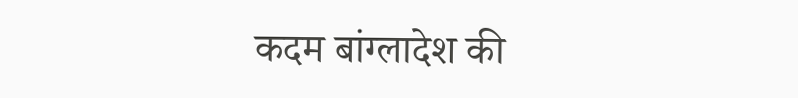कदम बांग्लादेश की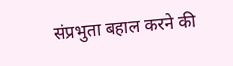संप्रभुता बहाल करने की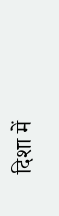दिशा में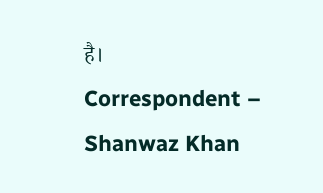है।
Correspondent – Shanwaz Khan